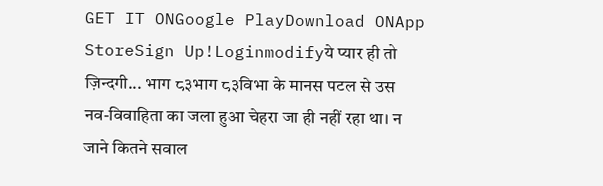GET IT ONGoogle PlayDownload ONApp StoreSign Up!Loginmodifyये प्यार ही तो ज़िन्दगी... भाग ८३भाग ८३विभा के मानस पटल से उस नव-विवाहिता का जला हुआ चेहरा जा ही नहीं रहा था। न जाने कितने सवाल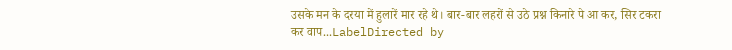उसके मन के दरया में हुलारें मार रहे थे। बार-बार लहरों से उठे प्रश्न किनारे पे आ कर, सिर टकरा कर वाप...LabelDirected by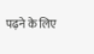पढ़ने के लिए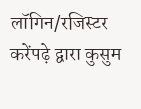लॉगिन/रजिस्टर करेंपढ़े द्वारा कुसुम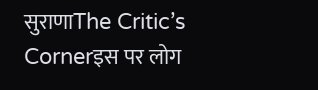सुराणाThe Critic’s Cornerइस पर लोग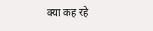क्या कह रहे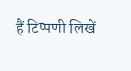हैं टिप्पणी लिखें